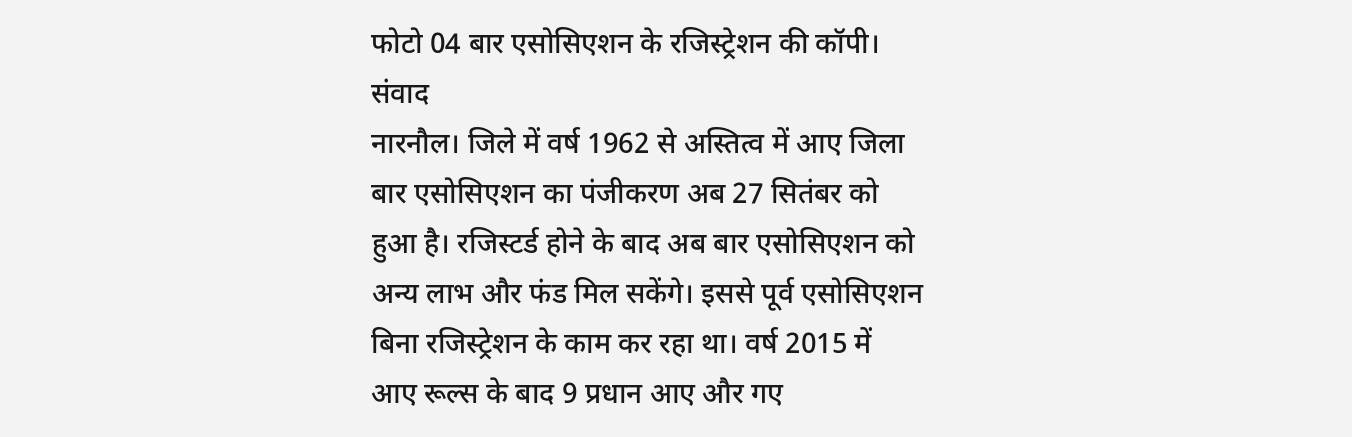फोटो 04 बार एसोसिएशन के रजिस्ट्रेशन की कॉपी। संवाद
नारनौल। जिले में वर्ष 1962 से अस्तित्व में आए जिला बार एसोसिएशन का पंजीकरण अब 27 सितंबर को हुआ है। रजिस्टर्ड होने के बाद अब बार एसोसिएशन को अन्य लाभ और फंड मिल सकेंगे। इससे पूर्व एसोसिएशन बिना रजिस्ट्रेशन के काम कर रहा था। वर्ष 2015 में आए रूल्स के बाद 9 प्रधान आए और गए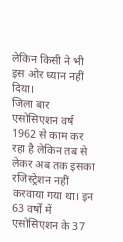लेकिन किसी ने भी इस ओर ध्यान नहीं दिया।
जिला बार एसोसिएशन वर्ष 1962 से काम कर रहा है लेकिन तब से लेकर अब तक इसका रजिस्ट्रेशन नहीं करवाया गया था। इन 63 वर्षों में एसोसिएशन के 37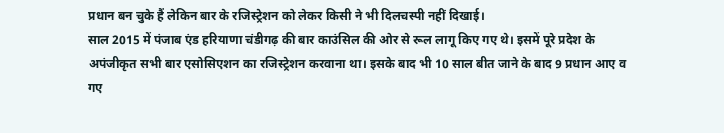प्रधान बन चुके हैं लेकिन बार के रजिस्ट्रेशन को लेकर किसी ने भी दिलचस्पी नहीं दिखाई।
साल 2015 में पंजाब एंड हरियाणा चंडीगढ़ की बार काउंसिल की ओर से रूल लागू किए गए थे। इसमें पूरे प्रदेश के अपंजीकृत सभी बार एसोसिएशन का रजिस्ट्रेशन करवाना था। इसके बाद भी 10 साल बीत जाने के बाद 9 प्रधान आए व गए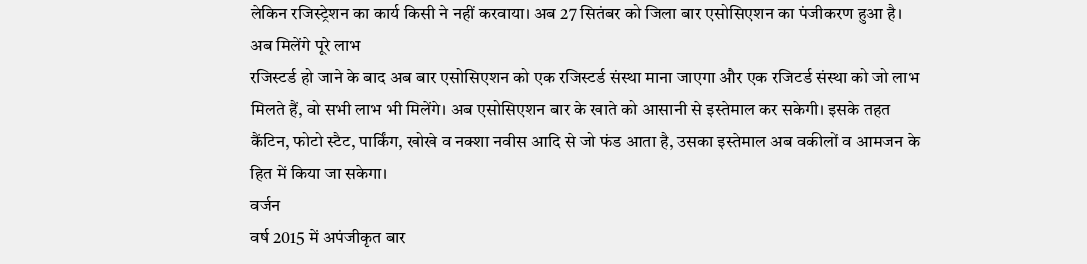लेकिन रजिस्ट्रेशन का कार्य किसी ने नहीं करवाया। अब 27 सितंबर को जिला बार एसोसिएशन का पंजीकरण हुआ है।
अब मिलेंगे पूरे लाभ
रजिस्टर्ड हो जाने के बाद अब बार एसोसिएशन को एक रजिस्टर्ड संस्था माना जाएगा और एक रजिटर्ड संस्था को जो लाभ मिलते हैं, वो सभी लाभ भी मिलेंगे। अब एसोसिएशन बार के खाते को आसानी से इस्तेमाल कर सकेगी। इसके तहत कैंटिन, फोटो स्टैट, पार्किंग, खोखे व नक्शा नवीस आदि से जो फंड आता है, उसका इस्तेमाल अब वकीलों व आमजन के हित में किया जा सकेगा।
वर्जन
वर्ष 2015 में अपंजीकृत बार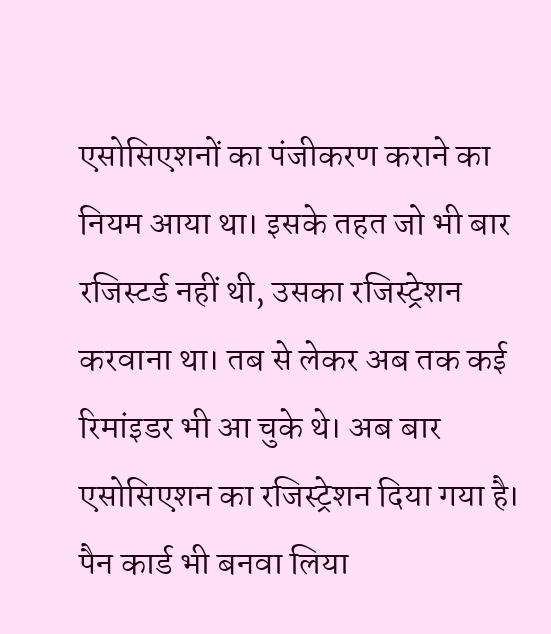एसोसिएशनों का पंजीकरण कराने का नियम आया था। इसके तहत जो भी बार रजिस्टर्ड नहीं थी, उसका रजिस्ट्रेशन करवाना था। तब से लेकर अब तक कई रिमांइडर भी आ चुके थे। अब बार एसोसिएशन का रजिस्ट्रेशन दिया गया है। पैन कार्ड भी बनवा लिया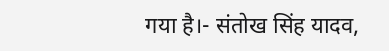गया है।- संतोख सिंह यादव,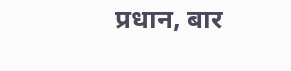प्रधान, बार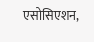एसोसिएशन,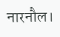नारनौल।